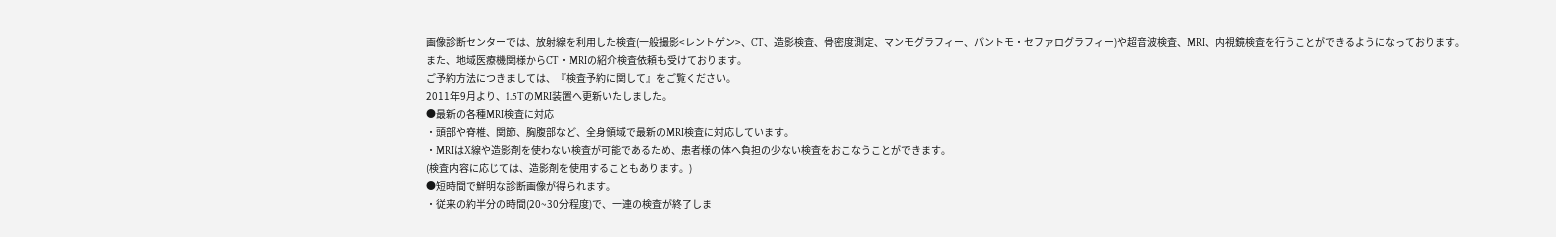画像診断センターでは、放射線を利用した検査(一般撮影<レントゲン>、CT、造影検査、骨密度測定、マンモグラフィー、パントモ・セファログラフィー)や超音波検査、MRI、内視鏡検査を行うことができるようになっております。
また、地域医療機関様からCT・MRIの紹介検査依頼も受けております。
ご予約方法につきましては、『検査予約に関して』をご覧ください。
2011年9月より、1.5TのMRI装置へ更新いたしました。
●最新の各種MRI検査に対応
・頭部や脊椎、関節、胸腹部など、全身領域で最新のMRI検査に対応しています。
・MRIはX線や造影剤を使わない検査が可能であるため、患者様の体へ負担の少ない検査をおこなうことができます。
(検査内容に応じては、造影剤を使用することもあります。)
●短時間で鮮明な診断画像が得られます。
・従来の約半分の時間(20~30分程度)で、一連の検査が終了しま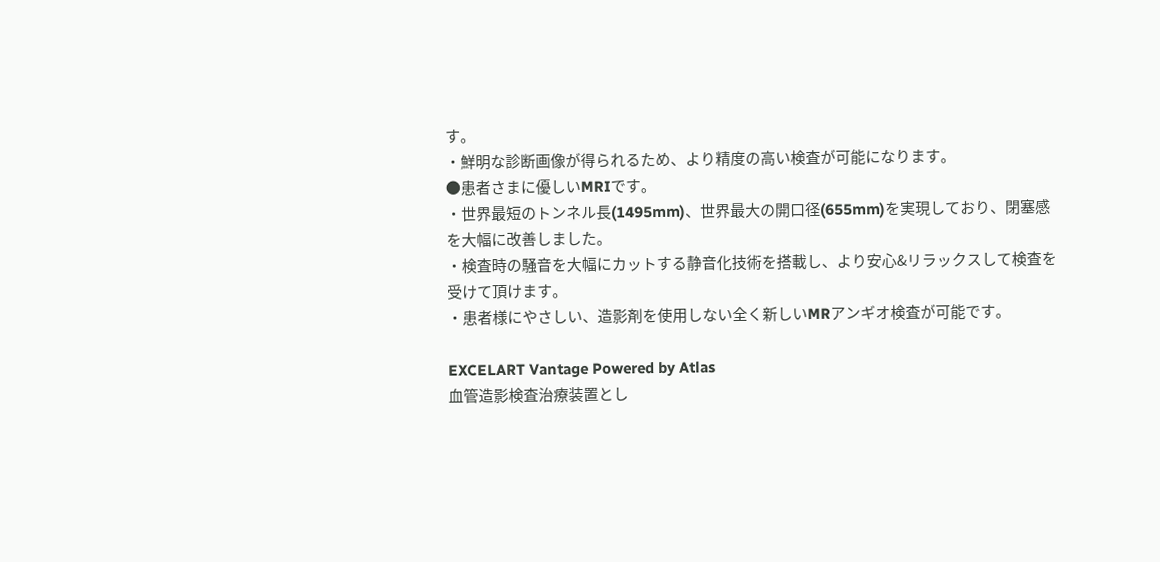す。
・鮮明な診断画像が得られるため、より精度の高い検査が可能になります。
●患者さまに優しいMRIです。
・世界最短のトンネル長(1495mm)、世界最大の開口径(655mm)を実現しており、閉塞感を大幅に改善しました。
・検査時の騒音を大幅にカットする静音化技術を搭載し、より安心&リラックスして検査を受けて頂けます。
・患者様にやさしい、造影剤を使用しない全く新しいMRアンギオ検査が可能です。

EXCELART Vantage Powered by Atlas
血管造影検査治療装置とし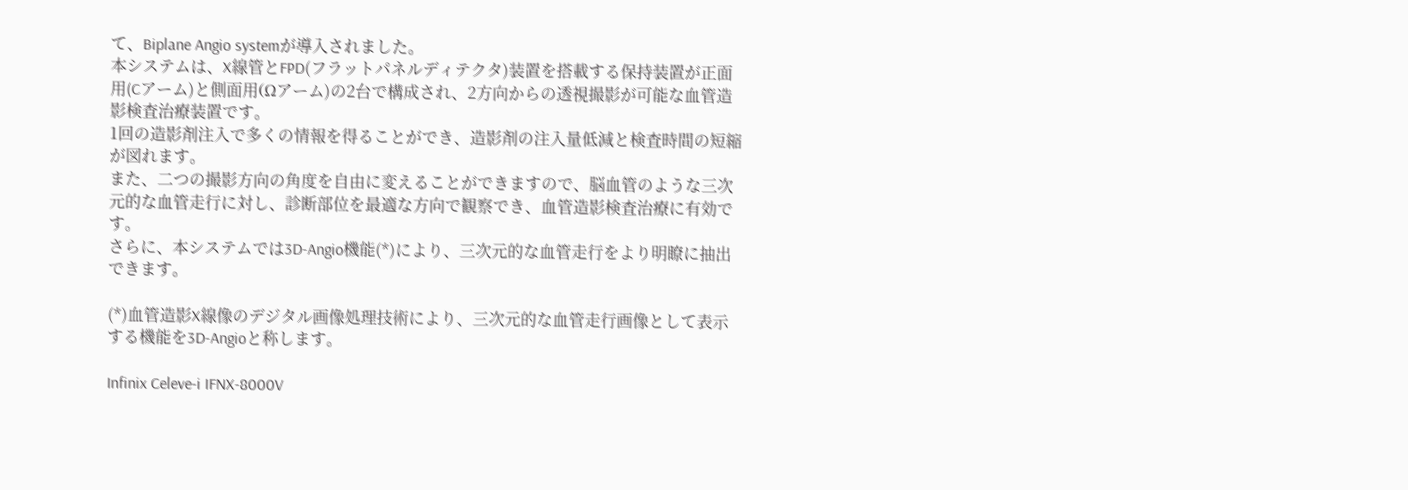て、Biplane Angio systemが導入されました。
本システムは、X線管とFPD(フラットパネルディテクタ)装置を搭載する保持装置が正面用(Cアーム)と側面用(Ωアーム)の2台で構成され、2方向からの透視撮影が可能な血管造影検査治療装置です。
1回の造影剤注入で多くの情報を得ることができ、造影剤の注入量低減と検査時間の短縮が図れます。
また、二つの撮影方向の角度を自由に変えることができますので、脳血管のような三次元的な血管走行に対し、診断部位を最適な方向で観察でき、血管造影検査治療に有効です。
さらに、本システムでは3D-Angio機能(*)により、三次元的な血管走行をより明瞭に抽出できます。

(*)血管造影X線像のデジタル画像処理技術により、三次元的な血管走行画像として表示する機能を3D-Angioと称します。

Infinix Celeve-i IFNX-8000V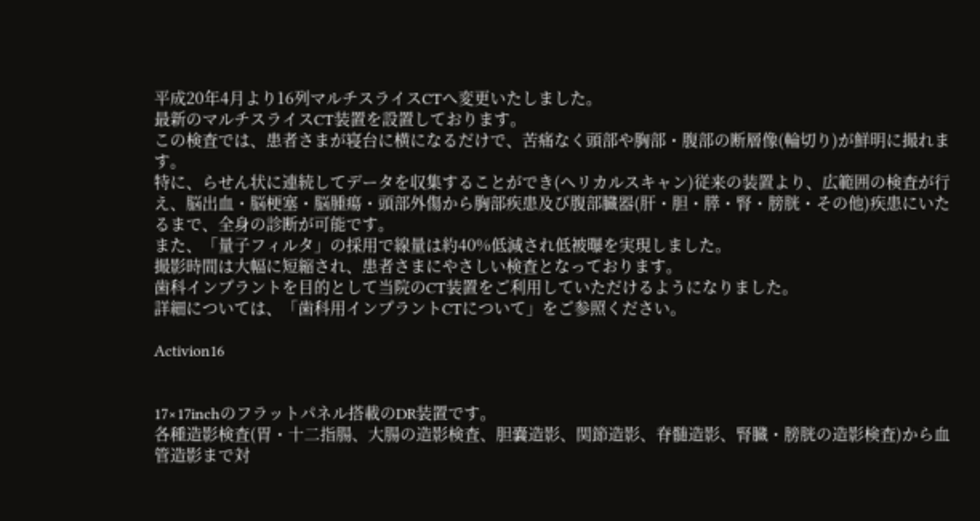平成20年4月より16列マルチスライスCTへ変更いたしました。
最新のマルチスライスCT装置を設置しております。
この検査では、患者さまが寝台に横になるだけで、苦痛なく頭部や胸部・腹部の断層像(輪切り)が鮮明に撮れます。
特に、らせん状に連続してデータを収集することができ(ヘリカルスキャン)従来の装置より、広範囲の検査が行え、脳出血・脳梗塞・脳腫瘍・頭部外傷から胸部疾患及び腹部臓器(肝・胆・膵・腎・膀胱・その他)疾患にいたるまで、全身の診断が可能です。
また、「量子フィルタ」の採用で線量は約40%低減され低被曝を実現しました。
撮影時間は大幅に短縮され、患者さまにやさしい検査となっております。
歯科インプラントを目的として当院のCT装置をご利用していただけるようになりました。
詳細については、「歯科用インプラントCTについて」をご参照ください。

Activion16


17×17inchのフラットパネル搭載のDR装置です。
各種造影検査(胃・十二指腸、大腸の造影検査、胆嚢造影、関節造影、脊髄造影、腎臓・膀胱の造影検査)から血管造影まで対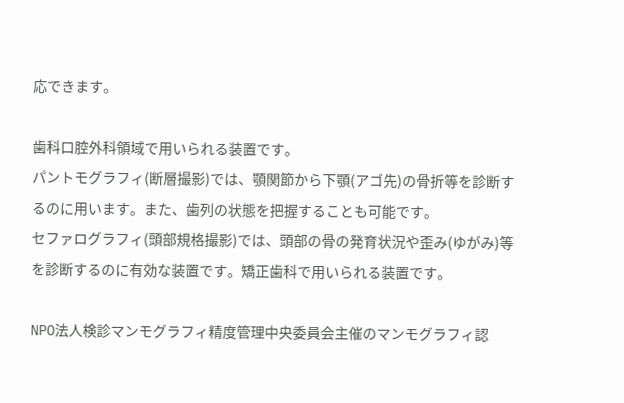応できます。

歯科口腔外科領域で用いられる装置です。
パントモグラフィ(断層撮影)では、顎関節から下顎(アゴ先)の骨折等を診断するのに用います。また、歯列の状態を把握することも可能です。
セファログラフィ(頭部規格撮影)では、頭部の骨の発育状況や歪み(ゆがみ)等を診断するのに有効な装置です。矯正歯科で用いられる装置です。

NPO法人検診マンモグラフィ精度管理中央委員会主催のマンモグラフィ認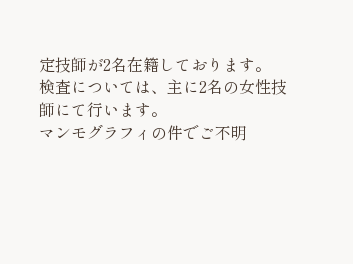定技師が2名在籍しております。
検査については、主に2名の女性技師にて行います。
マンモグラフィの件でご不明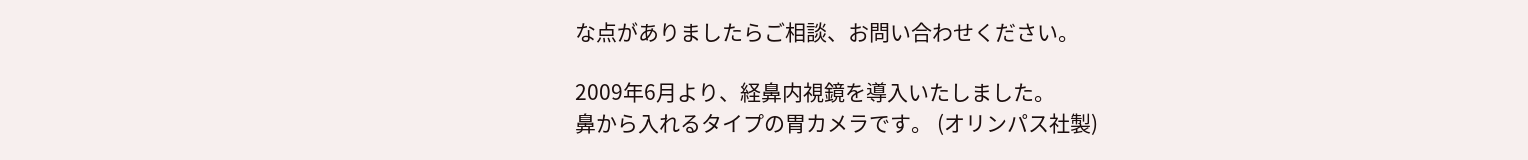な点がありましたらご相談、お問い合わせください。

2009年6月より、経鼻内視鏡を導入いたしました。
鼻から入れるタイプの胃カメラです。 (オリンパス社製)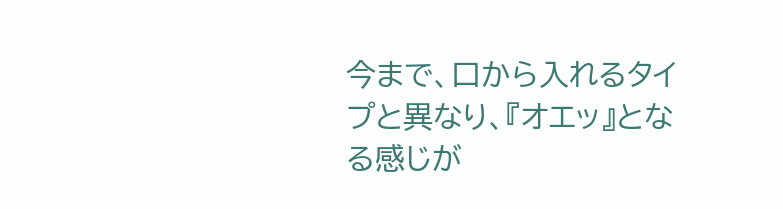今まで、口から入れるタイプと異なり、『オエッ』となる感じが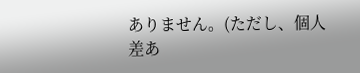ありません。(ただし、個人差あ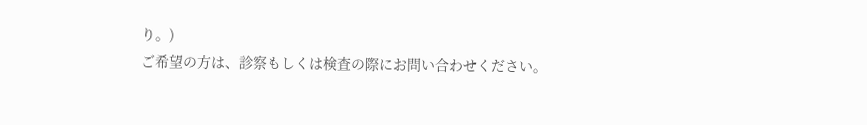り。)
ご希望の方は、診察もしくは検査の際にお問い合わせください。